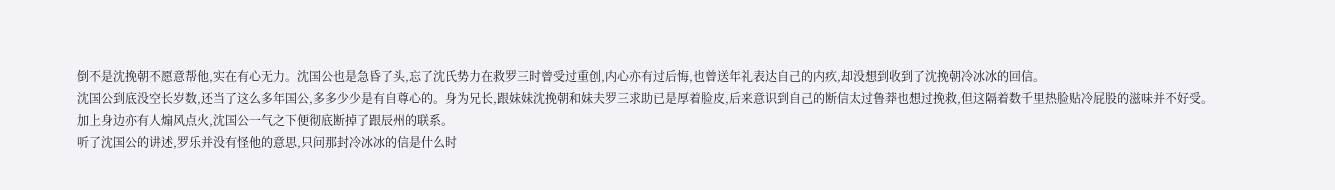倒不是沈挽朝不愿意帮他,实在有心无力。沈国公也是急昏了头,忘了沈氏势力在救罗三时曾受过重创,内心亦有过后悔,也曾送年礼表达自己的内疚,却没想到收到了沈挽朝冷冰冰的回信。
沈国公到底没空长岁数,还当了这么多年国公,多多少少是有自尊心的。身为兄长,跟妹妹沈挽朝和妹夫罗三求助已是厚着脸皮,后来意识到自己的断信太过鲁莽也想过挽救,但这隔着数千里热脸贴冷屁股的滋味并不好受。
加上身边亦有人煽风点火,沈国公一气之下便彻底断掉了跟辰州的联系。
听了沈国公的讲述,罗乐并没有怪他的意思,只问那封冷冰冰的信是什么时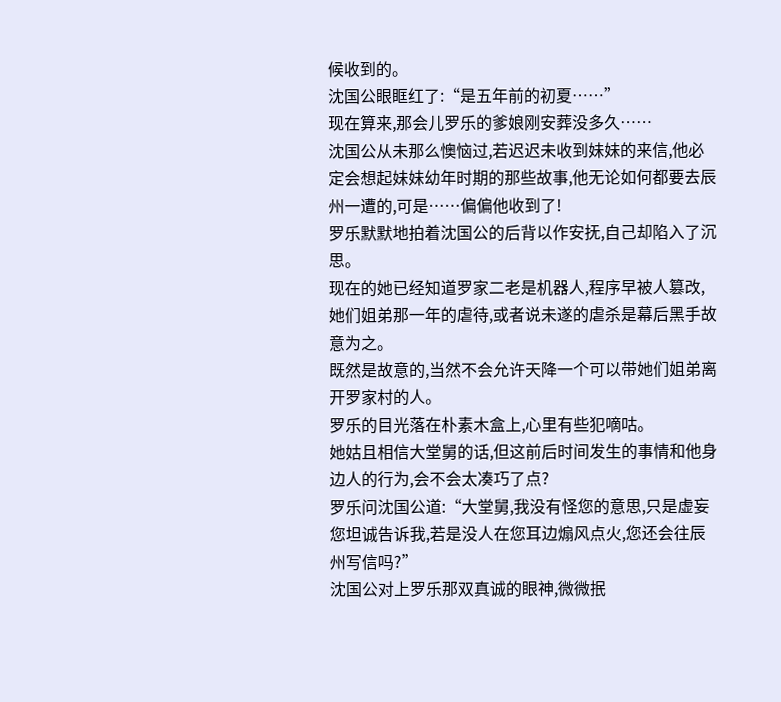候收到的。
沈国公眼眶红了:“是五年前的初夏……”
现在算来,那会儿罗乐的爹娘刚安葬没多久……
沈国公从未那么懊恼过,若迟迟未收到妹妹的来信,他必定会想起妹妹幼年时期的那些故事,他无论如何都要去辰州一遭的,可是……偏偏他收到了!
罗乐默默地拍着沈国公的后背以作安抚,自己却陷入了沉思。
现在的她已经知道罗家二老是机器人,程序早被人篡改,她们姐弟那一年的虐待,或者说未遂的虐杀是幕后黑手故意为之。
既然是故意的,当然不会允许天降一个可以带她们姐弟离开罗家村的人。
罗乐的目光落在朴素木盒上,心里有些犯嘀咕。
她姑且相信大堂舅的话,但这前后时间发生的事情和他身边人的行为,会不会太凑巧了点?
罗乐问沈国公道:“大堂舅,我没有怪您的意思,只是虚妄您坦诚告诉我,若是没人在您耳边煽风点火,您还会往辰州写信吗?”
沈国公对上罗乐那双真诚的眼神,微微抿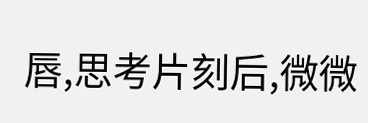唇,思考片刻后,微微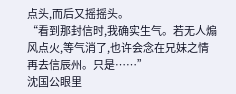点头,而后又摇摇头。
“看到那封信时,我确实生气。若无人煽风点火,等气消了,也许会念在兄妹之情再去信辰州。只是……”
沈国公眼里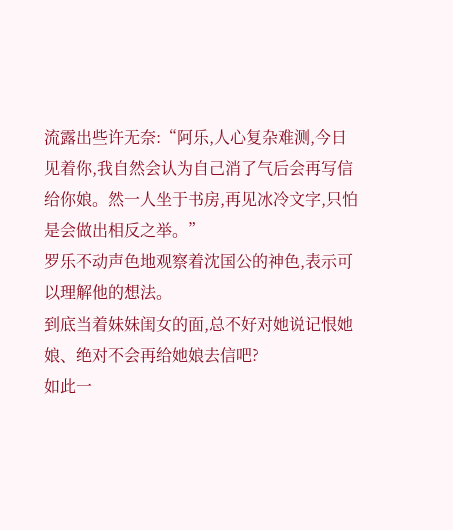流露出些许无奈:“阿乐,人心复杂难测,今日见着你,我自然会认为自己消了气后会再写信给你娘。然一人坐于书房,再见冰冷文字,只怕是会做出相反之举。”
罗乐不动声色地观察着沈国公的神色,表示可以理解他的想法。
到底当着妹妹闺女的面,总不好对她说记恨她娘、绝对不会再给她娘去信吧?
如此一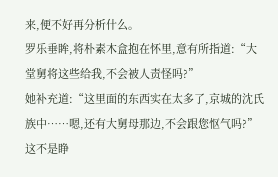来,便不好再分析什么。
罗乐垂眸,将朴素木盒抱在怀里,意有所指道:“大堂舅将这些给我,不会被人责怪吗?”
她补充道:“这里面的东西实在太多了,京城的沈氏族中……嗯,还有大舅母那边,不会跟您怄气吗?”
这不是睁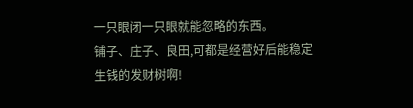一只眼闭一只眼就能忽略的东西。
铺子、庄子、良田,可都是经营好后能稳定生钱的发财树啊!